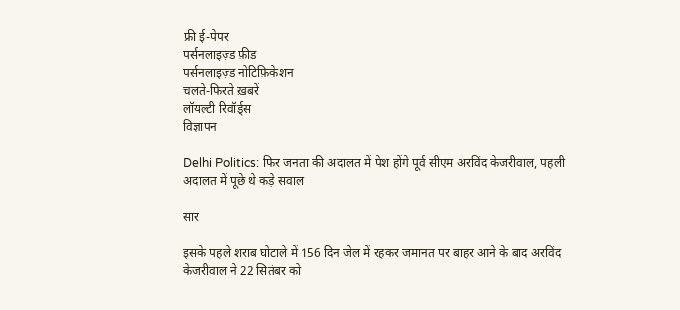फ्री ई-पेपर
पर्सनलाइज़्ड फ़ीड
पर्सनलाइज़्ड नोटिफ़िकेशन
चलते-फिरते ख़बरें
लॉयल्टी रिवॉर्ड्स
विज्ञापन

Delhi Politics: फिर जनता की अदालत में पेश होंगे पूर्व सीएम अरविंद केजरीवाल, पहली अदालत में पूछे थे कड़े सवाल

सार

इसके पहले शराब घोटाले में 156 दिन जेल में रहकर जमानत पर बाहर आने के बाद अरविंद केजरीवाल ने 22 सितंबर को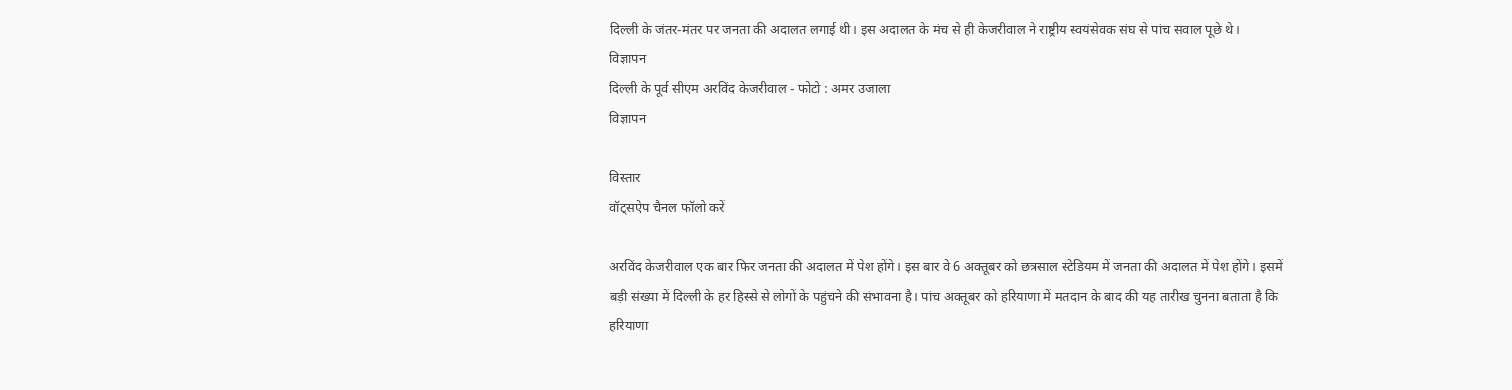दिल्ली के जंतर-मंतर पर जनता की अदालत लगाई थी। इस अदालत के मंच से ही केजरीवाल ने राष्ट्रीय स्वयंसेवक संघ से पांच सवाल पूछे थे।
विज्ञापन
दिल्ली के पूर्व सीएम अरविंद केजरीवाल - फोटो : अमर उजाला
विज्ञापन

विस्तार
वॉट्सऐप चैनल फॉलो करें

अरविंद केजरीवाल एक बार फिर जनता की अदालत में पेश होंगे। इस बार वे 6 अक्तूबर को छत्रसाल स्टेडियम में जनता की अदालत में पेश होंगे। इसमें बड़ी संख्या में दिल्ली के हर हिस्से से लोगों के पहुंचने की संभावना है। पांच अक्तूबर को हरियाणा में मतदान के बाद की यह तारीख चुनना बताता है कि हरियाणा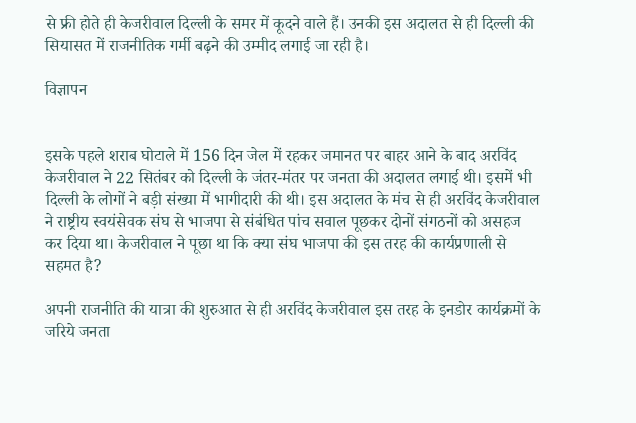से फ्री होते ही केजरीवाल दिल्ली के समर में कूदने वाले हैं। उनकी इस अदालत से ही दिल्ली की सियासत में राजनीतिक गर्मी बढ़ने की उम्मीद लगाई जा रही है।

विज्ञापन


इसके पहले शराब घोटाले में 156 दिन जेल में रहकर जमानत पर बाहर आने के बाद अरविंद केजरीवाल ने 22 सितंबर को दिल्ली के जंतर-मंतर पर जनता की अदालत लगाई थी। इसमें भी दिल्ली के लोगों ने बड़ी संख्या में भागीदारी की थी। इस अदालत के मंच से ही अरविंद केजरीवाल ने राष्ट्रीय स्वयंसेवक संघ से भाजपा से संबंधित पांच सवाल पूछकर दोनों संगठनों को असहज कर दिया था। केजरीवाल ने पूछा था कि क्या संघ भाजपा की इस तरह की कार्यप्रणाली से सहमत है?

अपनी राजनीति की यात्रा की शुरुआत से ही अरविंद केजरीवाल इस तरह के इनडोर कार्यक्रमों के जरिये जनता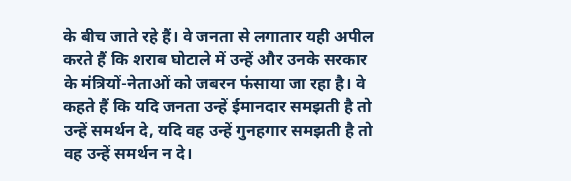के बीच जाते रहे हैं। वे जनता से लगातार यही अपील करते हैं कि शराब घोटाले में उन्हें और उनके सरकार के मंत्रियों-नेताओं को जबरन फंसाया जा रहा है। वे कहते हैं कि यदि जनता उन्हें ईमानदार समझती है तो उन्हें समर्थन दे, यदि वह उन्हें गुनहगार समझती है तो वह उन्हें समर्थन न दे।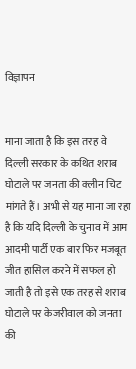विज्ञापन


माना जाता है कि इस तरह वे दिल्ली सरकार के कथित शराब घोटाले पर जनता की क्लीन चिट मांगते हैं। अभी से यह माना जा रहा है कि यदि दिल्ली के चुनाव में आम आदमी पार्टी एक बार फिर मजबूत जीत हासिल करने में सफल हो जाती है तो इसे एक तरह से शराब घोटाले पर केजरीवाल को जनता की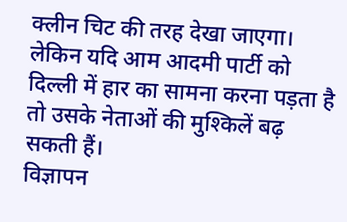क्लीन चिट की तरह देखा जाएगा। लेकिन यदि आम आदमी पार्टी को दिल्ली में हार का सामना करना पड़ता है तो उसके नेताओं की मुश्किलें बढ़ सकती हैं।
विज्ञापन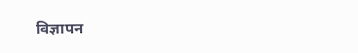विज्ञापन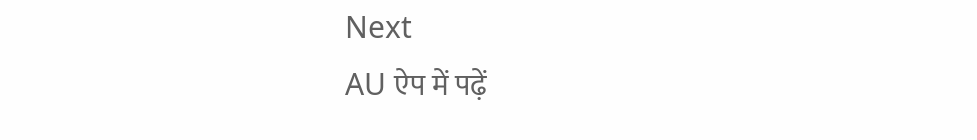Next
AU ऐप में पढ़ें